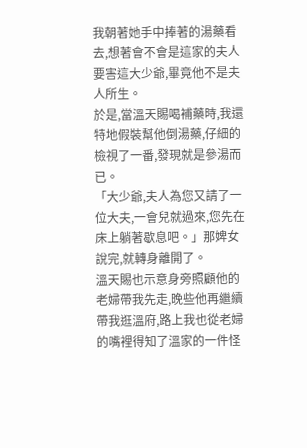我朝著她手中捧著的湯藥看去,想著會不會是這家的夫人要害這大少爺,畢竟他不是夫人所生。
於是,當溫天賜喝補藥時,我還特地假裝幫他倒湯藥,仔細的檢視了一番,發現就是參湯而已。
「大少爺,夫人為您又請了一位大夫,一會兒就過來,您先在床上躺著歇息吧。」那婢女說完,就轉身離開了。
溫天賜也示意身旁照顧他的老婦帶我先走,晚些他再繼續帶我逛溫府,路上我也從老婦的嘴裡得知了溫家的一件怪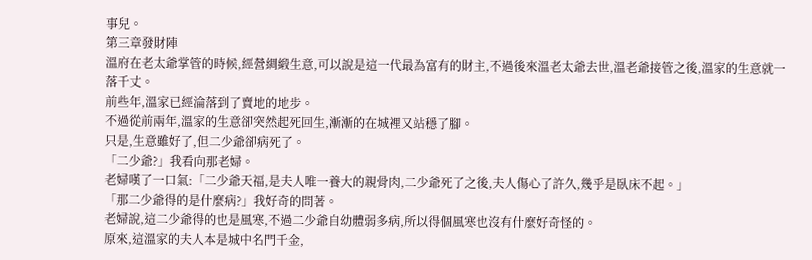事兒。
第三章發財陣
溫府在老太爺掌管的時候,經營綢緞生意,可以說是這一代最為富有的財主,不過後來溫老太爺去世,溫老爺接管之後,溫家的生意就一落千丈。
前些年,溫家已經淪落到了賣地的地步。
不過從前兩年,溫家的生意卻突然起死回生,漸漸的在城裡又站穩了腳。
只是,生意雖好了,但二少爺卻病死了。
「二少爺?」我看向那老婦。
老婦嘆了一口氣:「二少爺天福,是夫人唯一養大的親骨肉,二少爺死了之後,夫人傷心了許久,幾乎是臥床不起。」
「那二少爺得的是什麼病?」我好奇的問著。
老婦說,這二少爺得的也是風寒,不過二少爺自幼體弱多病,所以得個風寒也沒有什麼好奇怪的。
原來,這溫家的夫人本是城中名門千金,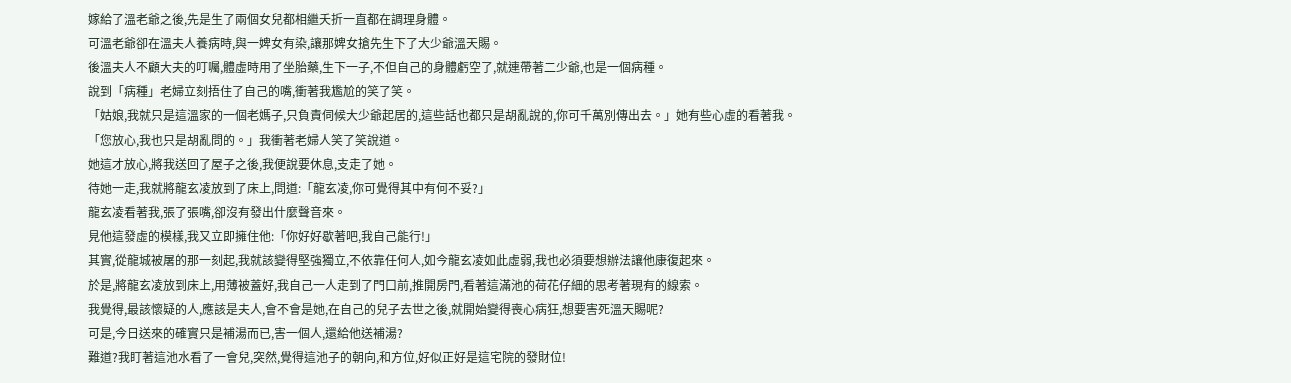嫁給了溫老爺之後,先是生了兩個女兒都相繼夭折一直都在調理身體。
可溫老爺卻在溫夫人養病時,與一婢女有染,讓那婢女搶先生下了大少爺溫天賜。
後溫夫人不顧大夫的叮囑,體虛時用了坐胎藥,生下一子,不但自己的身體虧空了,就連帶著二少爺,也是一個病種。
說到「病種」老婦立刻捂住了自己的嘴,衝著我尷尬的笑了笑。
「姑娘,我就只是這溫家的一個老媽子,只負責伺候大少爺起居的,這些話也都只是胡亂說的,你可千萬別傳出去。」她有些心虛的看著我。
「您放心,我也只是胡亂問的。」我衝著老婦人笑了笑說道。
她這才放心,將我送回了屋子之後,我便說要休息,支走了她。
待她一走,我就將龍玄凌放到了床上,問道:「龍玄凌,你可覺得其中有何不妥?」
龍玄凌看著我,張了張嘴,卻沒有發出什麼聲音來。
見他這發虛的模樣,我又立即擁住他:「你好好歇著吧,我自己能行!」
其實,從龍城被屠的那一刻起,我就該變得堅強獨立,不依靠任何人,如今龍玄凌如此虛弱,我也必須要想辦法讓他康復起來。
於是,將龍玄凌放到床上,用薄被蓋好,我自己一人走到了門口前,推開房門,看著這滿池的荷花仔細的思考著現有的線索。
我覺得,最該懷疑的人,應該是夫人,會不會是她,在自己的兒子去世之後,就開始變得喪心病狂,想要害死溫天賜呢?
可是,今日送來的確實只是補湯而已,害一個人,還給他送補湯?
難道?我盯著這池水看了一會兒,突然,覺得這池子的朝向,和方位,好似正好是這宅院的發財位!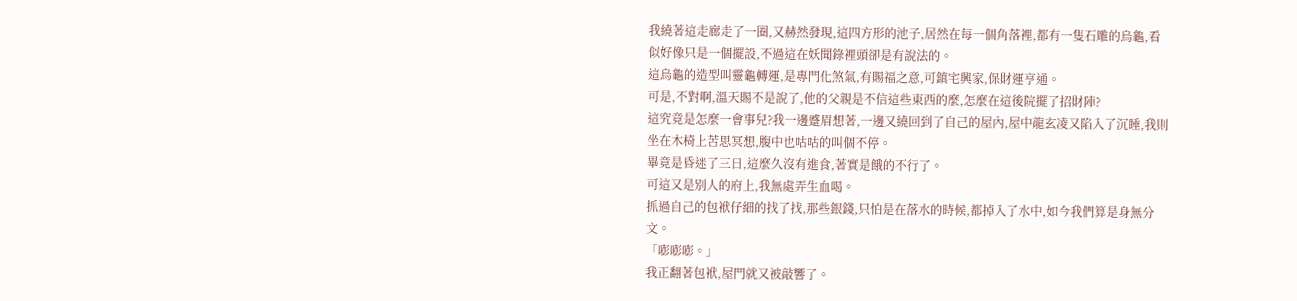我繞著這走廊走了一圈,又赫然發現,這四方形的池子,居然在每一個角落裡,都有一隻石雕的烏龜,看似好像只是一個擺設,不過這在妖聞錄裡頭卻是有說法的。
這烏龜的造型叫靈龜轉運,是專門化煞氣,有賜福之意,可鎮宅興家,保財運亨通。
可是,不對啊,溫天賜不是說了,他的父親是不信這些東西的麼,怎麼在這後院擺了招財陣?
這究竟是怎麼一會事兒?我一邊蹙眉想著,一邊又繞回到了自己的屋內,屋中龍玄凌又陷入了沉睡,我則坐在木椅上苦思冥想,腹中也咕咕的叫個不停。
畢竟是昏迷了三日,這麼久沒有進食,著實是餓的不行了。
可這又是別人的府上,我無處弄生血喝。
抓過自己的包袱仔細的找了找,那些銀錢,只怕是在落水的時候,都掉入了水中,如今我們算是身無分文。
「嘭嘭嘭。」
我正翻著包袱,屋門就又被敲響了。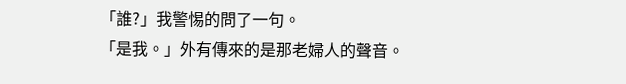「誰?」我警惕的問了一句。
「是我。」外有傳來的是那老婦人的聲音。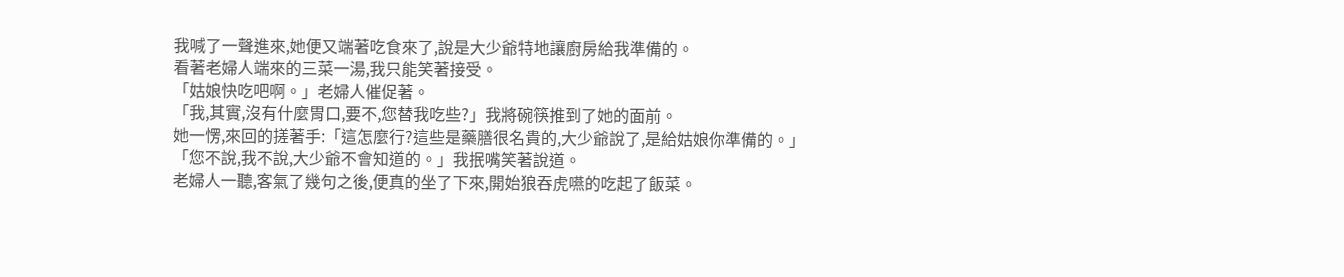我喊了一聲進來,她便又端著吃食來了,說是大少爺特地讓廚房給我準備的。
看著老婦人端來的三菜一湯,我只能笑著接受。
「姑娘快吃吧啊。」老婦人催促著。
「我,其實,沒有什麼胃口,要不,您替我吃些?」我將碗筷推到了她的面前。
她一愣,來回的搓著手:「這怎麼行?這些是藥膳很名貴的,大少爺說了,是給姑娘你準備的。」
「您不說,我不說,大少爺不會知道的。」我抿嘴笑著說道。
老婦人一聽,客氣了幾句之後,便真的坐了下來,開始狼吞虎嚥的吃起了飯菜。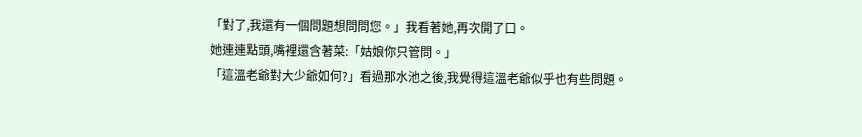「對了,我還有一個問題想問問您。」我看著她,再次開了口。
她連連點頭,嘴裡還含著菜:「姑娘你只管問。」
「這溫老爺對大少爺如何?」看過那水池之後,我覺得這溫老爺似乎也有些問題。